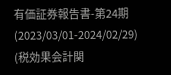有価証券報告書-第24期(2023/03/01-2024/02/29)
(税効果会計関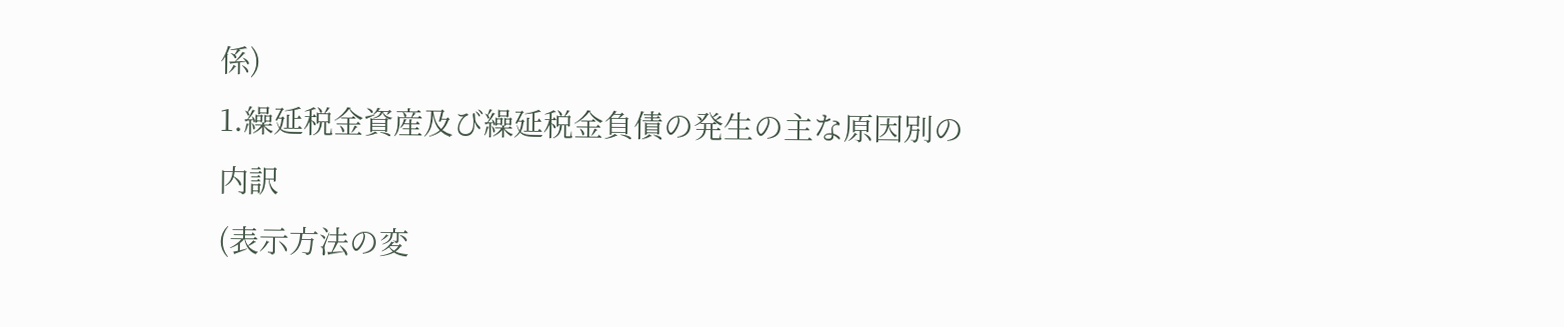係)
1.繰延税金資産及び繰延税金負債の発生の主な原因別の内訳
(表示方法の変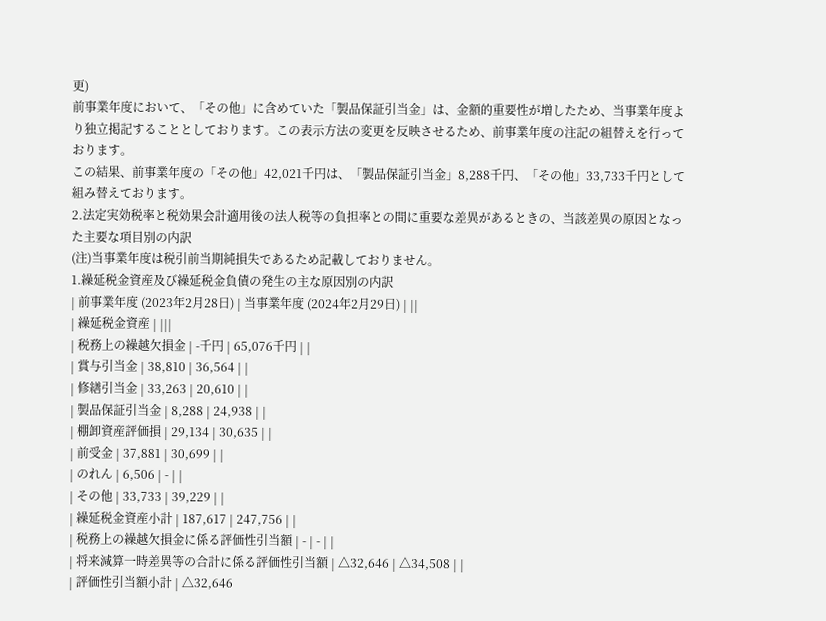更)
前事業年度において、「その他」に含めていた「製品保証引当金」は、金額的重要性が増したため、当事業年度より独立掲記することとしております。この表示方法の変更を反映させるため、前事業年度の注記の組替えを行っております。
この結果、前事業年度の「その他」42,021千円は、「製品保証引当金」8,288千円、「その他」33,733千円として組み替えております。
2.法定実効税率と税効果会計適用後の法人税等の負担率との間に重要な差異があるときの、当該差異の原因となった主要な項目別の内訳
(注)当事業年度は税引前当期純損失であるため記載しておりません。
1.繰延税金資産及び繰延税金負債の発生の主な原因別の内訳
| 前事業年度 (2023年2月28日) | 当事業年度 (2024年2月29日) | ||
| 繰延税金資産 | |||
| 税務上の繰越欠損金 | -千円 | 65,076千円 | |
| 賞与引当金 | 38,810 | 36,564 | |
| 修繕引当金 | 33,263 | 20,610 | |
| 製品保証引当金 | 8,288 | 24,938 | |
| 棚卸資産評価損 | 29,134 | 30,635 | |
| 前受金 | 37,881 | 30,699 | |
| のれん | 6,506 | - | |
| その他 | 33,733 | 39,229 | |
| 繰延税金資産小計 | 187,617 | 247,756 | |
| 税務上の繰越欠損金に係る評価性引当額 | - | - | |
| 将来減算一時差異等の合計に係る評価性引当額 | △32,646 | △34,508 | |
| 評価性引当額小計 | △32,646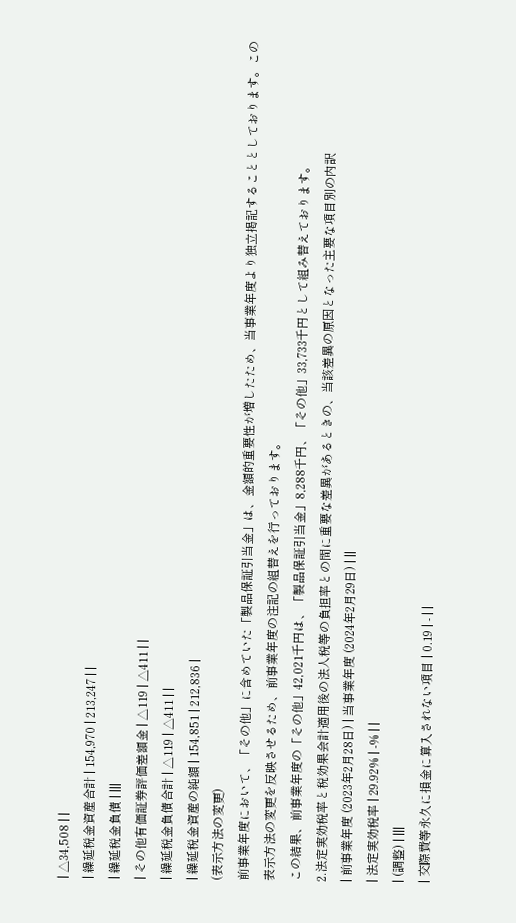| △34,508 | |
| 繰延税金資産合計 | 154,970 | 213,247 | |
| 繰延税金負債 | |||
| その他有価証券評価差額金 | △119 | △411 | |
| 繰延税金負債合計 | △119 | △411 | |
| 繰延税金資産の純額 | 154,851 | 212,836 |
(表示方法の変更)
前事業年度において、「その他」に含めていた「製品保証引当金」は、金額的重要性が増したため、当事業年度より独立掲記することとしております。この表示方法の変更を反映させるため、前事業年度の注記の組替えを行っております。
この結果、前事業年度の「その他」42,021千円は、「製品保証引当金」8,288千円、「その他」33,733千円として組み替えております。
2.法定実効税率と税効果会計適用後の法人税等の負担率との間に重要な差異があるときの、当該差異の原因となった主要な項目別の内訳
| 前事業年度 (2023年2月28日) | 当事業年度 (2024年2月29日) | ||
| 法定実効税率 | 29.92% | -% | |
| (調整) | |||
| 交際費等永久に損金に算入されない項目 | 0.19 | - | |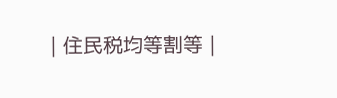| 住民税均等割等 |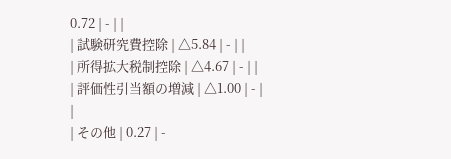0.72 | - | |
| 試験研究費控除 | △5.84 | - | |
| 所得拡大税制控除 | △4.67 | - | |
| 評価性引当額の増減 | △1.00 | - | |
| その他 | 0.27 | -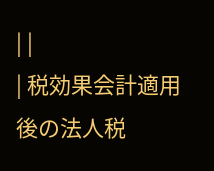| |
| 税効果会計適用後の法人税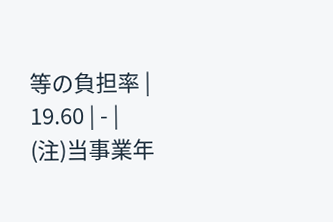等の負担率 | 19.60 | - |
(注)当事業年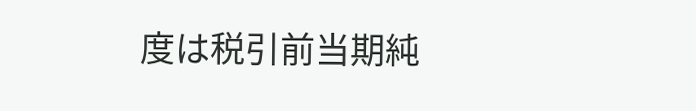度は税引前当期純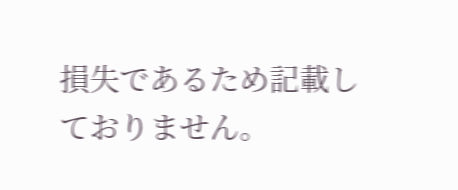損失であるため記載しておりません。